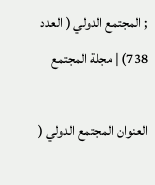; المجتمع الدولي ( العدد 738) | مجلة المجتمع

العنوان المجتمع الدولي (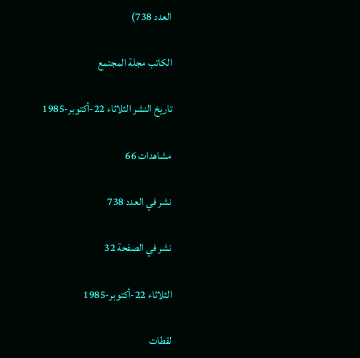العدد 738)

الكاتب مجلة المجتمع

تاريخ النشر الثلاثاء 22-أكتوبر-1985

مشاهدات 66

نشر في العدد 738

نشر في الصفحة 32

الثلاثاء 22-أكتوبر-1985

لقطات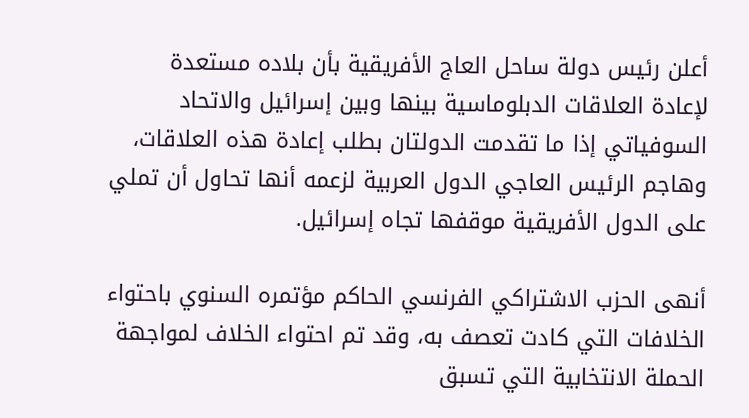أعلن رئيس دولة ساحل العاج الأفريقية بأن بلاده مستعدة لإعادة العلاقات الدبلوماسية بينها وبين إسرائيل والاتحاد السوفياتي إذا ما تقدمت الدولتان بطلب إعادة هذه العلاقات، وهاجم الرئيس العاجي الدول العربية لزعمه أنها تحاول أن تملي على الدول الأفريقية موقفها تجاه إسرائيل.

أنهى الحزب الاشتراكي الفرنسي الحاكم مؤتمره السنوي باحتواء الخلافات التي كادت تعصف به، وقد تم احتواء الخلاف لمواجهة الحملة الانتخابية التي تسبق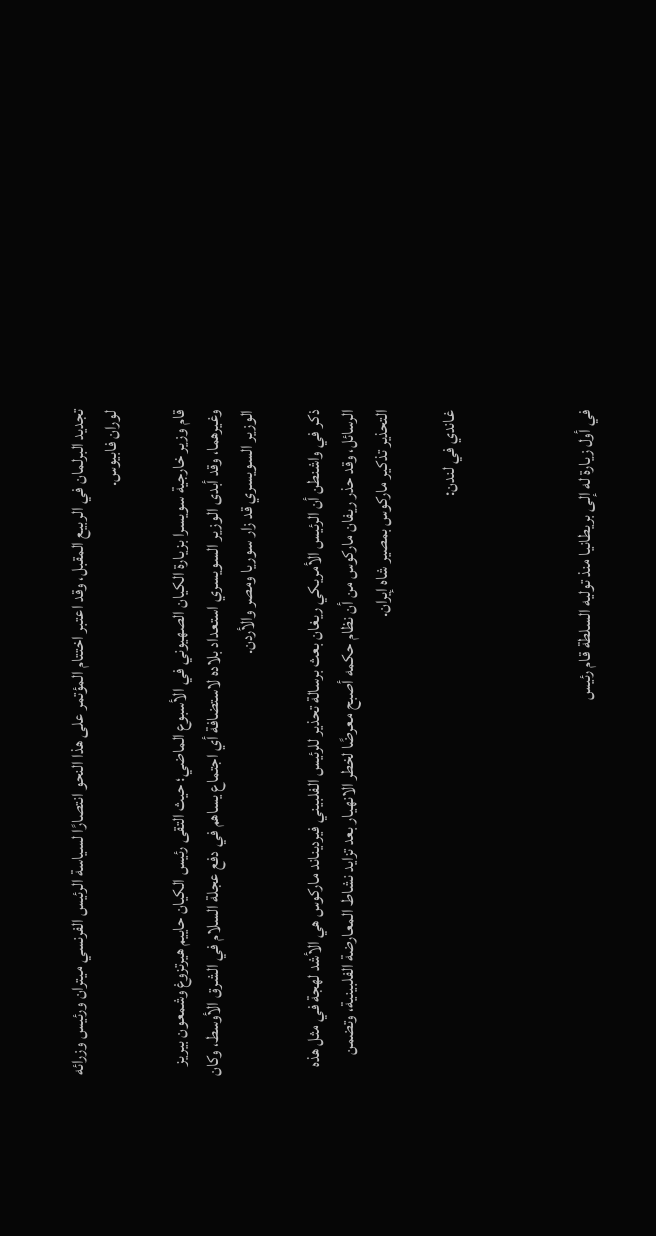تجديد البرلمان في الربيع المقبل، وقد اعتبر اختتام المؤتمر على هذا النحو انتصارًا لسياسة الرئيس الفرنسي ميتران ورئيس وزرائه لوران فابيوس.

قام وزير خارجية سويسرا بزيارة الكيان الصهيوني في الأسبوع الماضي؛ حيث التقى رئيس الكيان حاييم هيرتزوغ وشمعون بيريز وغيرهما، وقد أبدى الوزير السويسري استعداد بلاده لاستضافة أي اجتماع يساهم في دفع عجلة السلام في الشرق الأوسط، وكان الوزير السويسري قد زار سوريا ومصر والأردن.

ذكر في واشنطن أن الرئيس الأمريكي ريغان بعث برسالة تحذير للرئيس الفلبيني فيرديناند ماركوس هي الأشد لهجة في مثل هذه الرسائل، وقد حذر ريفان ماركوس من أن نظام حكمه أصبح معرضًا لخطر الانهيار بعد تزايد نشاط المعارضة الفلبينية، وتضمن التحذير تذكير ماركوس بمصير شاه إيران.

غاندي في لندن:



في أول زيارة له إلى بريطانيا منذ توليه السلطة قام رئيس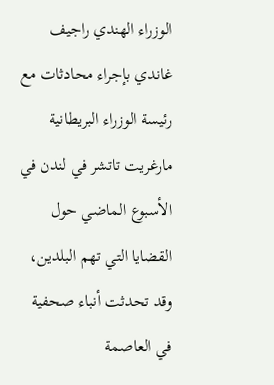الوزراء الهندي راجيف غاندي بإجراء محادثات مع رئيسة الوزراء البريطانية مارغريت تاتشر في لندن في الأسبوع الماضي حول القضايا التي تهم البلدين، وقد تحدثت أنباء صحفية في العاصمة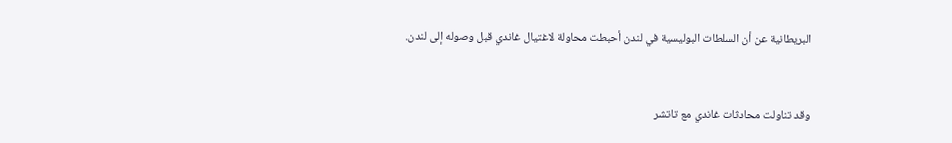البريطانية عن أن السلطات البوليسية في لندن أحبطت محاولة لاغتيال غاندي قبل وصوله إلى لندن.



وقد تناولت محادثات غاندي مع تاتشر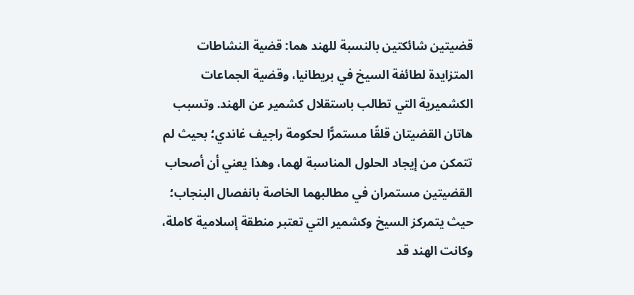قضيتين شائكتين بالنسبة للهند هما: قضية النشاطات المتزايدة لطائفة السيخ في بريطانيا، وقضية الجماعات الكشميرية التي تطالب باستقلال كشمير عن الهند. وتسبب هاتان القضيتان قلقًا مستمرًّا لحكومة راجيف غاندي؛ بحيث لم تتمكن من إيجاد الحلول المناسبة لهما، وهذا يعني أن أصحاب القضيتين مستمران في مطالبهما الخاصة بانفصال البنجاب؛ حيث يتمركز السيخ وكشمير التي تعتبر منطقة إسلامية كاملة، وكانت الهند قد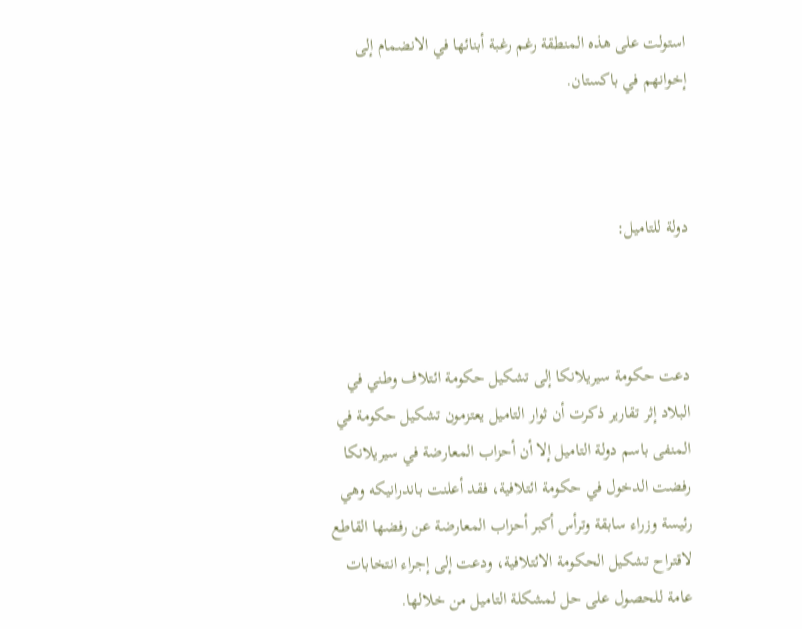استولت على هذه المنطقة رغم رغبة أبنائها في الانضمام إلى إخوانهم في باكستان.



دولة للتاميل:



دعت حكومة سيريلانكا إلى تشكيل حكومة ائتلاف وطني في البلاد إثر تقارير ذكرت أن ثوار التاميل يعتزمون تشكيل حكومة في المنفى باسم دولة التاميل إلا أن أحزاب المعارضة في سيريلانكا رفضت الدخول في حكومة ائتلافية، فقد أعلنت باندرانيكه وهي رئيسة وزراء سابقة وترأس أكبر أحزاب المعارضة عن رفضها القاطع لاقتراح تشكيل الحكومة الائتلافية، ودعت إلى إجراء انتخابات عامة للحصول على حل لمشكلة التاميل من خلالها.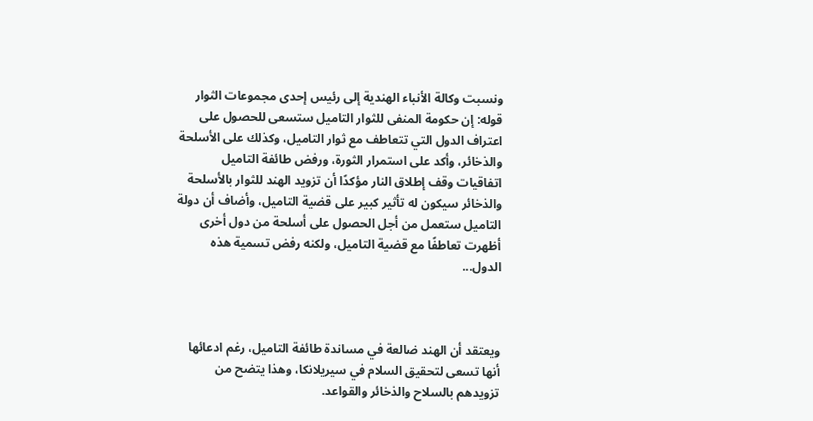ونسبت وكالة الأنباء الهندية إلى رئيس إحدى مجموعات الثوار قوله: إن حكومة المنفى للثوار التاميل ستسعى للحصول على اعتراف الدول التي تتعاطف مع ثوار التاميل، وكذلك على الأسلحة والذخائر، وأكد على استمرار الثورة، ورفض طائفة التاميل اتفاقيات وقف إطلاق النار مؤكدًا أن تزويد الهند للثوار بالأسلحة والذخائر سيكون له تأثير كبير على قضية التاميل، وأضاف أن دولة التاميل ستعمل من أجل الحصول على أسلحة من دول أخرى أظهرت تعاطفًا مع قضية التاميل، ولكنه رفض تسمية هذه الدول...



ويعتقد أن الهند ضالعة في مساندة طائفة التاميل، رغم ادعائها أنها تسعى لتحقيق السلام في سيريلانكا، وهذا يتضح من تزويدهم بالسلاح والذخائر والقواعد.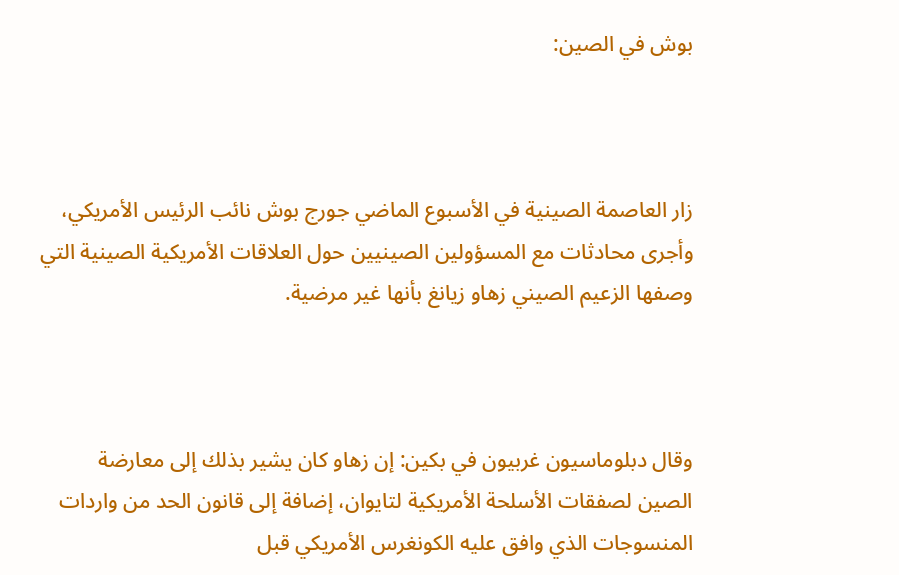بوش في الصين:



زار العاصمة الصينية في الأسبوع الماضي جورج بوش نائب الرئيس الأمريكي، وأجرى محادثات مع المسؤولين الصينيين حول العلاقات الأمريكية الصينية التي وصفها الزعيم الصيني زهاو زيانغ بأنها غير مرضية.



وقال دبلوماسيون غربيون في بكين: إن زهاو كان يشير بذلك إلى معارضة الصين لصفقات الأسلحة الأمريكية لتايوان، إضافة إلى قانون الحد من واردات المنسوجات الذي وافق عليه الكونغرس الأمريكي قبل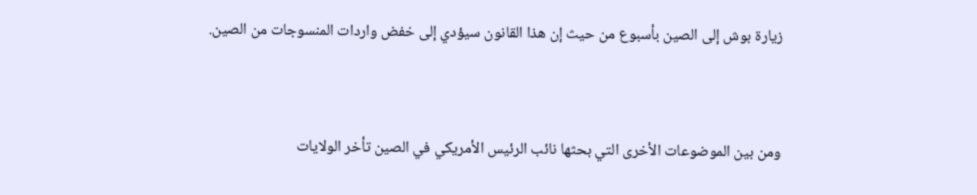زيارة بوش إلى الصين بأسبوع من حيث إن هذا القانون سيؤدي إلى خفض واردات المنسوجات من الصين.



ومن بين الموضوعات الأخرى التي بحثها نائب الرئيس الأمريكي في الصين تأخر الولايات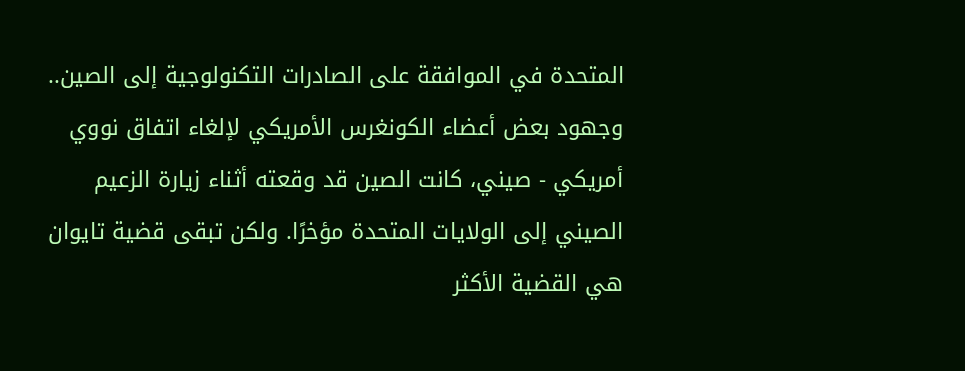المتحدة في الموافقة على الصادرات التكنولوجية إلى الصين.. وجهود بعض أعضاء الكونغرس الأمريكي لإلغاء اتفاق نووي أمريكي - صيني، كانت الصين قد وقعته أثناء زيارة الزعيم الصيني إلى الولايات المتحدة مؤخرًا. ولكن تبقى قضية تايوان هي القضية الأكثر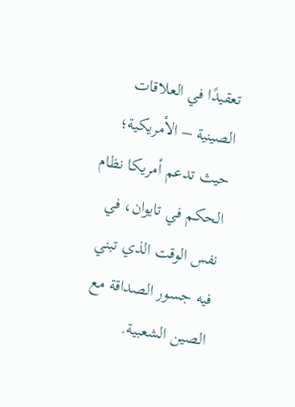تعقيدًا في العلاقات الصينية – الأمريكية؛ حيث تدعم أمريكا نظام الحكم في تايوان، في نفس الوقت الذي تبني فيه جسور الصداقة مع الصين الشعبية.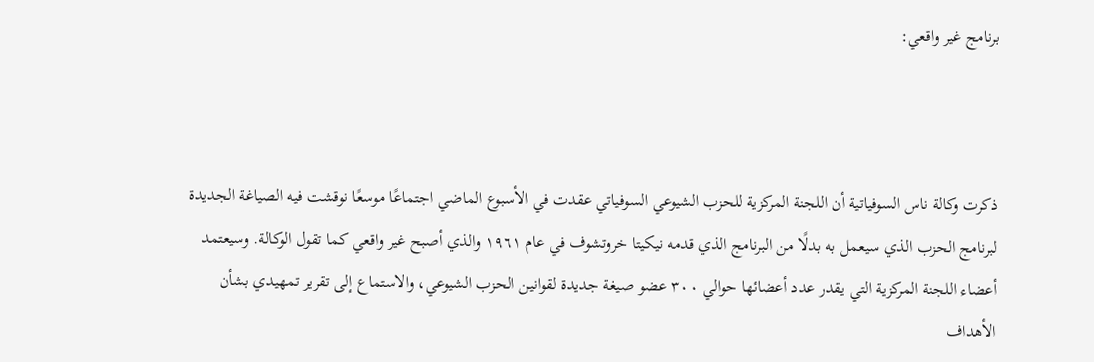برنامج غير واقعي:



ذكرت وكالة ناس السوفياتية أن اللجنة المركزية للحزب الشيوعي السوفياتي عقدت في الأسبوع الماضي اجتماعًا موسعًا نوقشت فيه الصياغة الجديدة لبرنامج الحزب الذي سيعمل به بدلًا من البرنامج الذي قدمه نيكيتا خروتشوف في عام ١٩٦١ والذي أصبح غير واقعي كما تقول الوكالة. وسيعتمد أعضاء اللجنة المركزية التي يقدر عدد أعضائها حوالي ۳۰۰ عضو صيغة جديدة لقوانين الحزب الشيوعي، والاستماع إلى تقرير تمهيدي بشأن الأهداف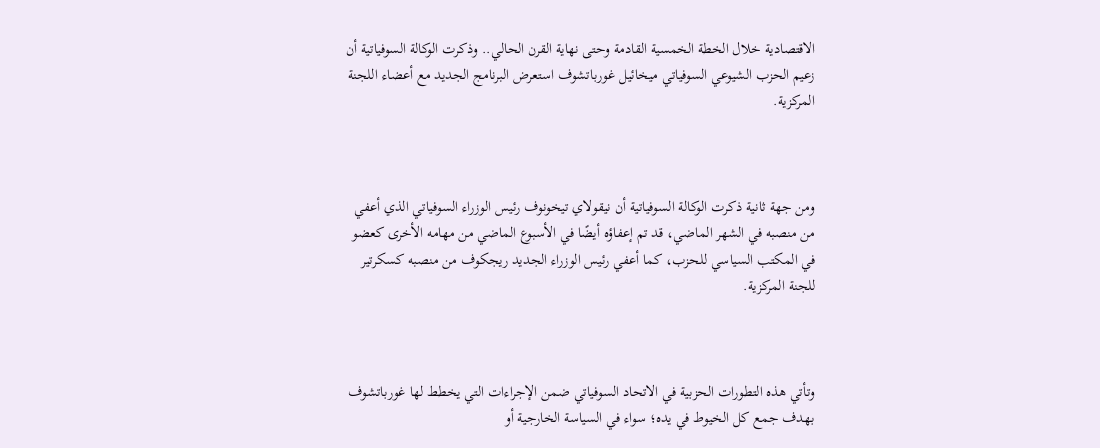الاقتصادية خلال الخطة الخمسية القادمة وحتى نهاية القرن الحالي.. وذكرت الوكالة السوفياتية أن زعيم الحزب الشيوعي السوفياتي ميخائيل غورباتشوف استعرض البرنامج الجديد مع أعضاء اللجنة المركزية.



ومن جهة ثانية ذكرت الوكالة السوفياتية أن نيقولاي تيخونوف رئيس الوزراء السوفياتي الذي أعفي من منصبه في الشهر الماضي، قد تم إعفاؤه أيضًا في الأسبوع الماضي من مهامه الأخرى كعضو في المكتب السياسي للحزب، كما أعفي رئيس الوزراء الجديد ريجكوف من منصبه كسكرتير للجنة المركزية.



وتأتي هذه التطورات الحزبية في الاتحاد السوفياتي ضمن الإجراءات التي يخطط لها غورباتشوف بهدف جمع كل الخيوط في يده؛ سواء في السياسة الخارجية أو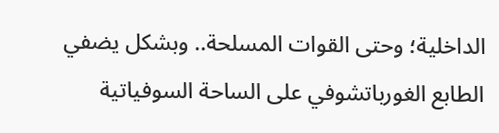الداخلية؛ وحتى القوات المسلحة.. وبشكل يضفي الطابع الغورباتشوفي على الساحة السوفياتية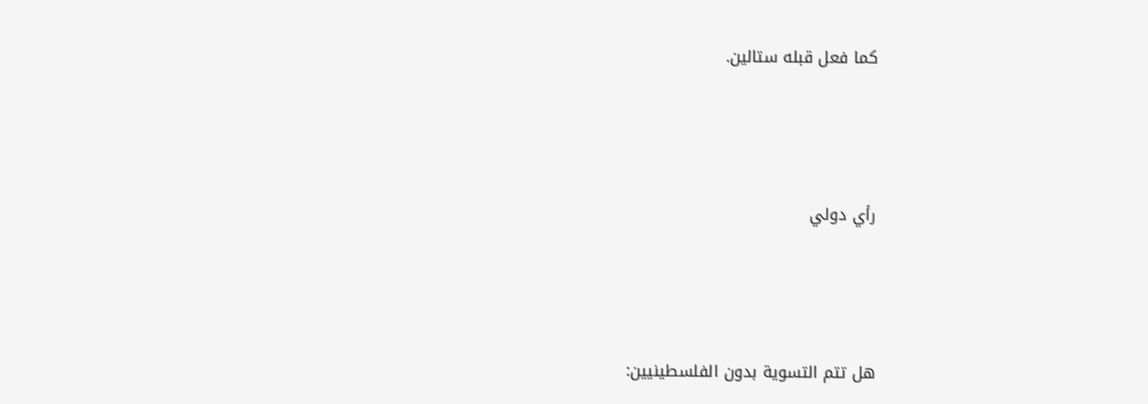كما فعل قبله ستالين.



رأي دولي



هل تتم التسوية بدون الفلسطينيين: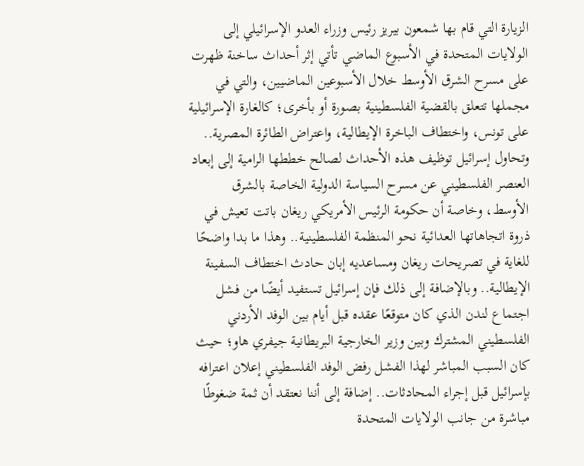الزيارة التي قام بها شمعون بيريز رئيس وزراء العدو الإسرائيلي إلى الولايات المتحدة في الأسبوع الماضي تأتي إثر أحداث ساخنة ظهرت على مسرح الشرق الأوسط خلال الأسبوعين الماضيين، والتي في مجملها تتعلق بالقضية الفلسطينية بصورة أو بأخرى؛ كالغارة الإسرائيلية على تونس، واختطاف الباخرة الإيطالية، واعتراض الطائرة المصرية.. وتحاول إسرائيل توظيف هذه الأحداث لصالح خططها الرامية إلى إبعاد العنصر الفلسطيني عن مسرح السياسة الدولية الخاصة بالشرق الأوسط، وخاصة أن حكومة الرئيس الأمريكي ريغان باتت تعيش في ذروة اتجاهاتها العدائية نحو المنظمة الفلسطينية.. وهذا ما بدا واضحًا للغاية في تصريحات ريغان ومساعديه إبان حادث اختطاف السفينة الإيطالية.. وبالإضافة إلى ذلك فإن إسرائيل تستفيد أيضًا من فشل اجتماع لندن الذي كان متوقعًا عقده قبل أيام بين الوفد الأردني الفلسطيني المشترك وبين وزير الخارجية البريطانية جيفري هاو؛ حيث كان السبب المباشر لهذا الفشل رفض الوفد الفلسطيني إعلان اعترافه بإسرائيل قبل إجراء المحادثات.. إضافة إلى أننا نعتقد أن ثمة ضغوطًا مباشرة من جانب الولايات المتحدة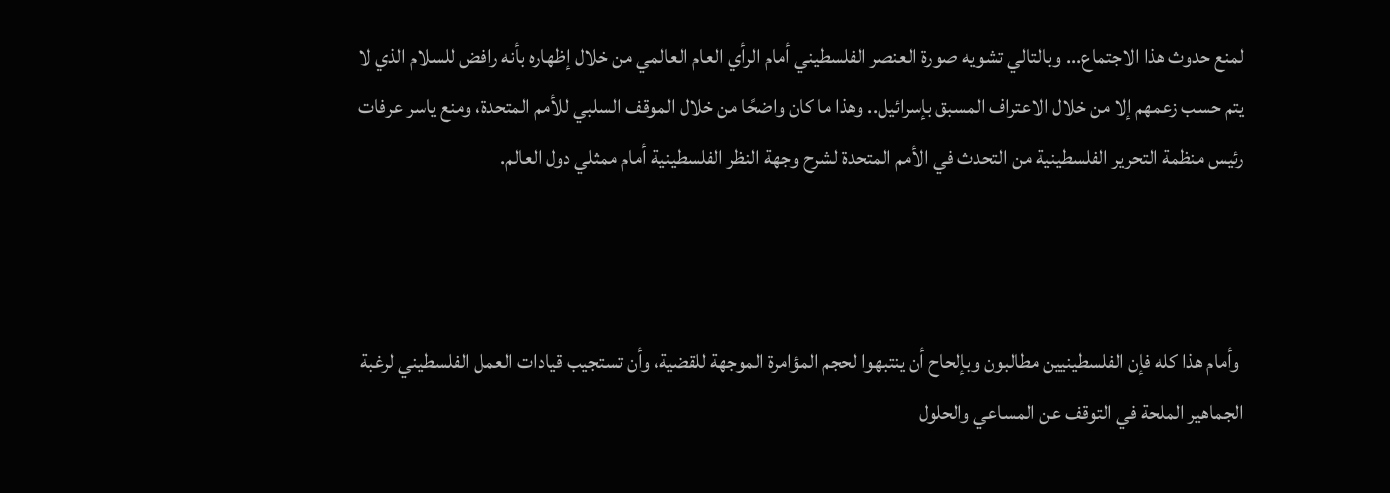لمنع حدوث هذا الاجتماع... وبالتالي تشويه صورة العنصر الفلسطيني أمام الرأي العام العالمي من خلال إظهاره بأنه رافض للسلام الذي لا يتم حسب زعمهم إلا من خلال الاعتراف المسبق بإسرائيل.. وهذا ما كان واضحًا من خلال الموقف السلبي للأمم المتحدة، ومنع ياسر عرفات رئيس منظمة التحرير الفلسطينية من التحدث في الأمم المتحدة لشرح وجهة النظر الفلسطينية أمام ممثلي دول العالم.



 وأمام هذا كله فإن الفلسطينيين مطالبون وبإلحاح أن ينتبهوا لحجم المؤامرة الموجهة للقضية، وأن تستجيب قيادات العمل الفلسطيني لرغبة الجماهير الملحة في التوقف عن المساعي والحلول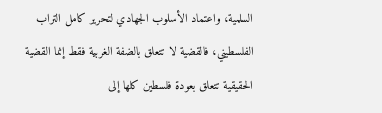السلمية، واعتماد الأسلوب الجهادي لتحرير كامل التراب الفلسطيني، فالقضية لا تتعلق بالضفة الغربية فقط إنما القضية الحقيقية تتعلق بعودة فلسطين كلها إلى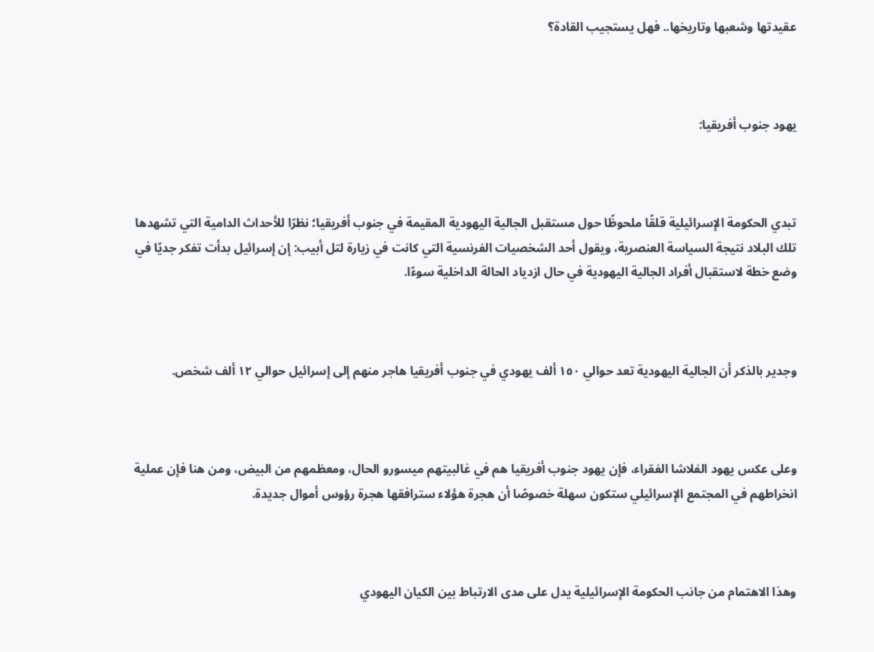عقيدتها وشعبها وتاريخها.. فهل يستجيب القادة؟



يهود جنوب أفريقيا:



تبدي الحكومة الإسرائيلية قلقًا ملحوظًا حول مستقبل الجالية اليهودية المقيمة في جنوب أفريقيا؛ نظرًا للأحداث الدامية التي تشهدها تلك البلاد نتيجة السياسة العنصرية، ويقول أحد الشخصيات الفرنسية التي كانت في زيارة لتل أبيب: إن إسرائيل بدأت تفكر جديًا في وضع خطة لاستقبال أفراد الجالية اليهودية في حال ازدياد الحالة الداخلية سوءًا.



وجدير بالذكر أن الجالية اليهودية تعد حوالي ١٥٠ ألف يهودي في جنوب أفريقيا هاجر منهم إلى إسرائيل حوالي ۱۲ ألف شخص.



وعلى عكس يهود الفلاشا الفقراء، فإن يهود جنوب أفريقيا هم في غالبيتهم ميسورو الحال، ومعظمهم من البيض، ومن هنا فإن عملية انخراطهم في المجتمع الإسرائيلي ستكون سهلة خصوصًا أن هجرة هؤلاء سترافقها هجرة رؤوس أموال جديدة.



وهذا الاهتمام من جانب الحكومة الإسرائيلية يدل على مدى الارتباط بين الكيان اليهودي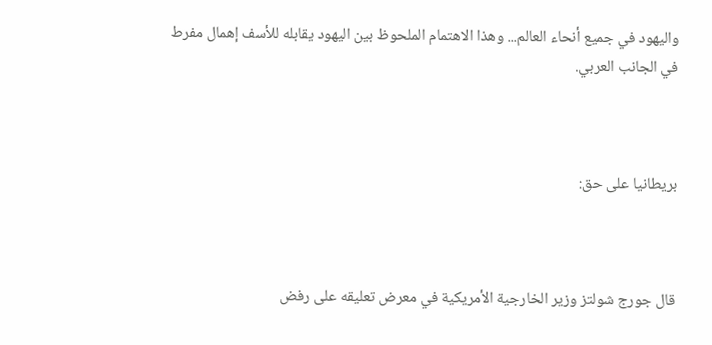واليهود في جميع أنحاء العالم... وهذا الاهتمام الملحوظ بين اليهود يقابله للأسف إهمال مفرط في الجانب العربي.



بريطانيا على حق:



قال جورج شولتز وزير الخارجية الأمريكية في معرض تعليقه على رفض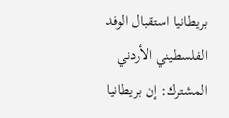بريطانيا استقبال الوفد الفلسطيني الأردني المشترك: إن بريطانيا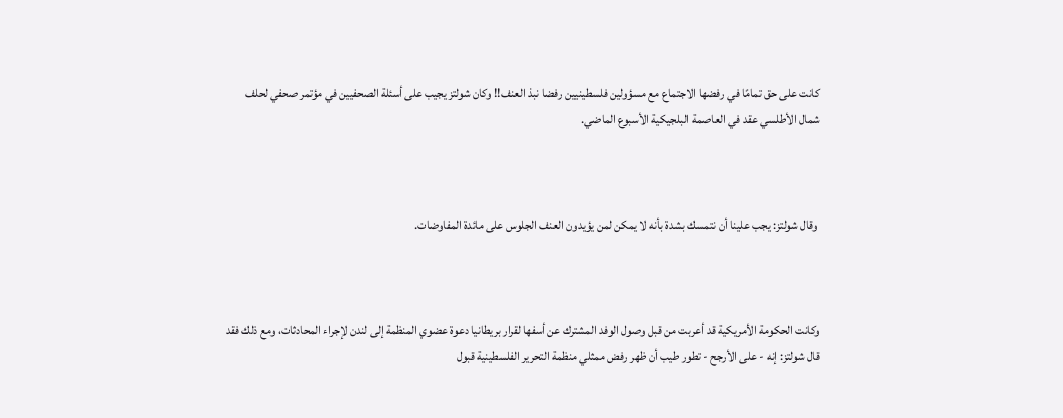كانت على حق تمامًا في رفضها الاجتماع مع مسؤولين فلسطينيين رفضا نبذ العنف!! وكان شولتز يجيب على أسئلة الصحفيين في مؤتمر صحفي لحلف شمال الأطلسي عقد في العاصمة البلجيكية الأسبوع الماضي.



 وقال شولتز: يجب علينا أن نتمسك بشدة بأنه لا يمكن لمن يؤيدون العنف الجلوس على مائدة المفاوضات.



وكانت الحكومة الأمريكية قد أعربت من قبل وصول الوفد المشترك عن أسفها لقرار بريطانيا دعوة عضوي المنظمة إلى لندن لإجراء المحادثات، ومع ذلك فقد قال شولتز: إنه - على الأرجح - تطور طيب أن ظهر رفض ممثلي منظمة التحرير الفلسطينية قبول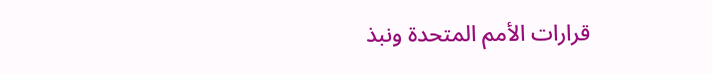قرارات الأمم المتحدة ونبذ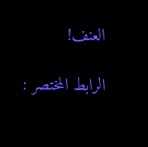العنف!

الرابط المختصر :